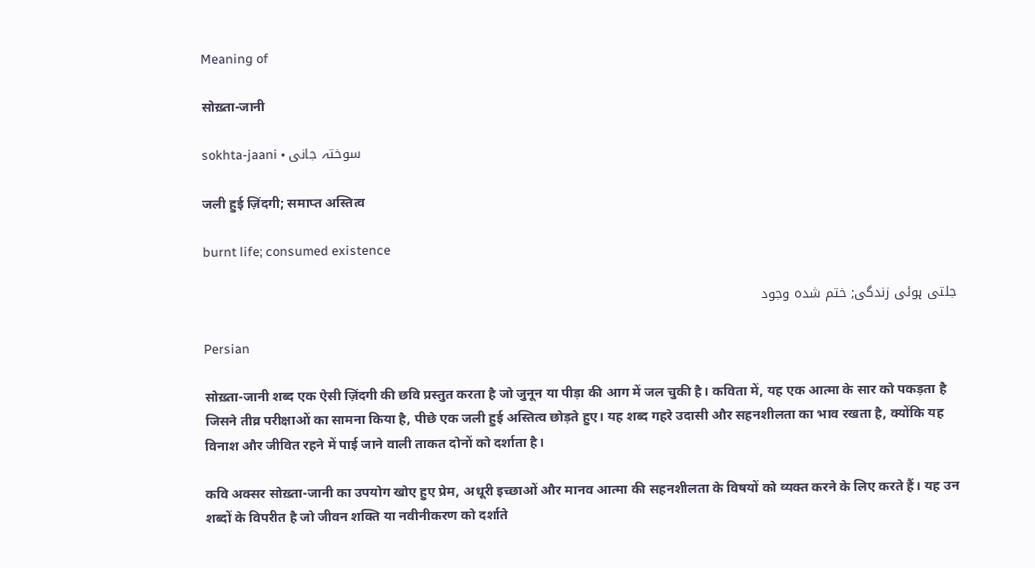Meaning of

सोख़्ता-जानी

sokhta-jaani • سوختہ جانی

जली हुई ज़िंदगी; समाप्त अस्तित्व

burnt life; consumed existence

جلتی ہوئی زندگی; ختم شدہ وجود

Persian

सोख़्ता-जानी शब्द एक ऐसी ज़िंदगी की छवि प्रस्तुत करता है जो जुनून या पीड़ा की आग में जल चुकी है। कविता में, यह एक आत्मा के सार को पकड़ता है जिसने तीव्र परीक्षाओं का सामना किया है, पीछे एक जली हुई अस्तित्व छोड़ते हुए। यह शब्द गहरे उदासी और सहनशीलता का भाव रखता है, क्योंकि यह विनाश और जीवित रहने में पाई जाने वाली ताकत दोनों को दर्शाता है।

कवि अक्सर सोख़्ता-जानी का उपयोग खोए हुए प्रेम, अधूरी इच्छाओं और मानव आत्मा की सहनशीलता के विषयों को व्यक्त करने के लिए करते हैं। यह उन शब्दों के विपरीत है जो जीवन शक्ति या नवीनीकरण को दर्शाते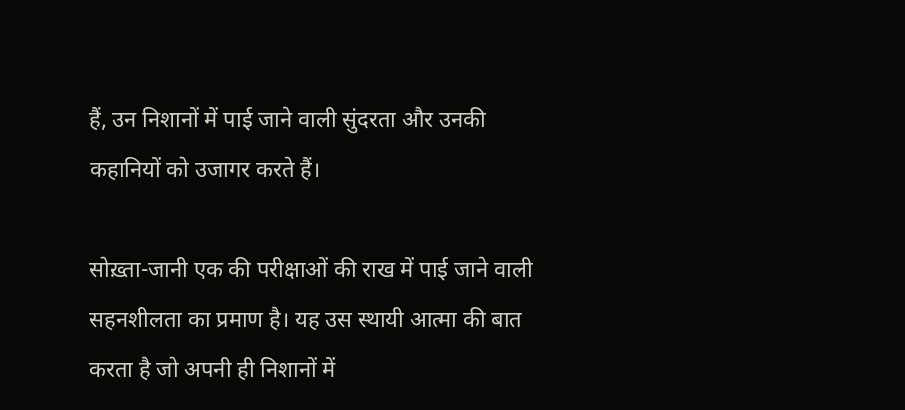हैं, उन निशानों में पाई जाने वाली सुंदरता और उनकी कहानियों को उजागर करते हैं।

सोख़्ता-जानी एक की परीक्षाओं की राख में पाई जाने वाली सहनशीलता का प्रमाण है। यह उस स्थायी आत्मा की बात करता है जो अपनी ही निशानों में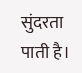सुंदरता पाती है।